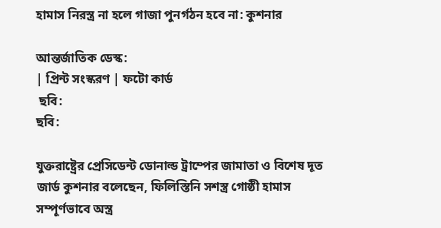হামাস নিরস্ত্র না হলে গাজা পুনর্গঠন হবে না: কুশনার

আন্তর্জাতিক ডেস্ক:
| প্রিন্ট সংস্করণ | ফটো কার্ড
 ছবি:
ছবি:

যুক্তরাষ্ট্রের প্রেসিডেন্ট ডোনাল্ড ট্রাম্পের জামাতা ও বিশেষ দূত জার্ড কুশনার বলেছেন, ফিলিস্তিনি সশস্ত্র গোষ্ঠী হামাস সম্পূর্ণভাবে অস্ত্র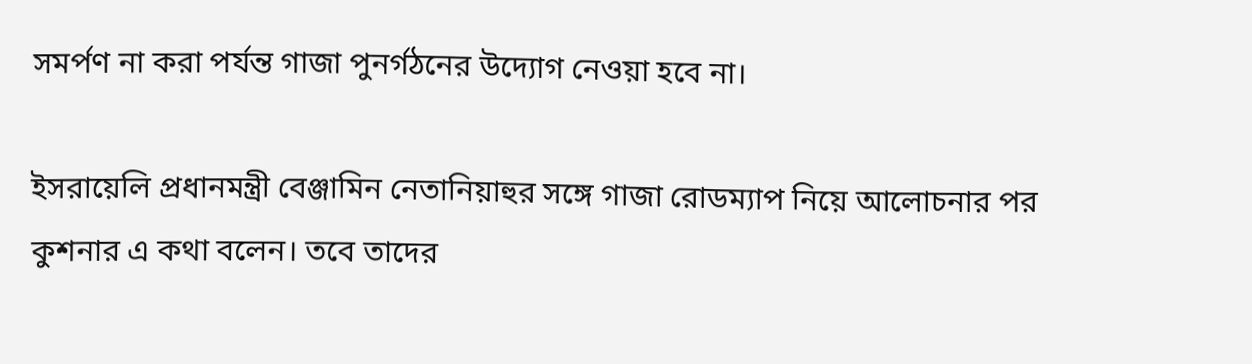সমর্পণ না করা পর্যন্ত গাজা পুনর্গঠনের উদ্যোগ নেওয়া হবে না।

ইসরায়েলি প্রধানমন্ত্রী বেঞ্জামিন নেতানিয়াহুর সঙ্গে গাজা রোডম্যাপ নিয়ে আলোচনার পর কুশনার এ কথা বলেন। তবে তাদের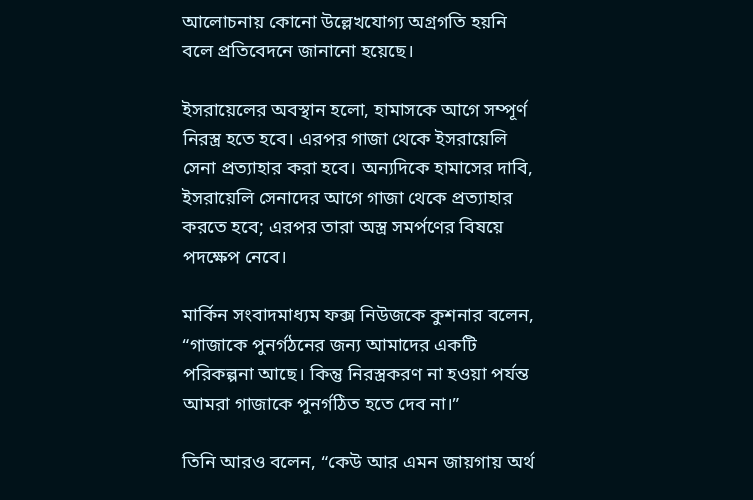আলোচনায় কোনো উল্লেখযোগ্য অগ্রগতি হয়নি বলে প্রতিবেদনে জানানো হয়েছে।

ইসরায়েলের অবস্থান হলো, হামাসকে আগে সম্পূর্ণ নিরস্ত্র হতে হবে। এরপর গাজা থেকে ইসরায়েলি সেনা প্রত্যাহার করা হবে। অন্যদিকে হামাসের দাবি, ইসরায়েলি সেনাদের আগে গাজা থেকে প্রত্যাহার করতে হবে; এরপর তারা অস্ত্র সমর্পণের বিষয়ে পদক্ষেপ নেবে।

মার্কিন সংবাদমাধ্যম ফক্স নিউজকে কুশনার বলেন, “গাজাকে পুনর্গঠনের জন্য আমাদের একটি পরিকল্পনা আছে। কিন্তু নিরস্ত্রকরণ না হওয়া পর্যন্ত আমরা গাজাকে পুনর্গঠিত হতে দেব না।”

তিনি আরও বলেন, “কেউ আর এমন জায়গায় অর্থ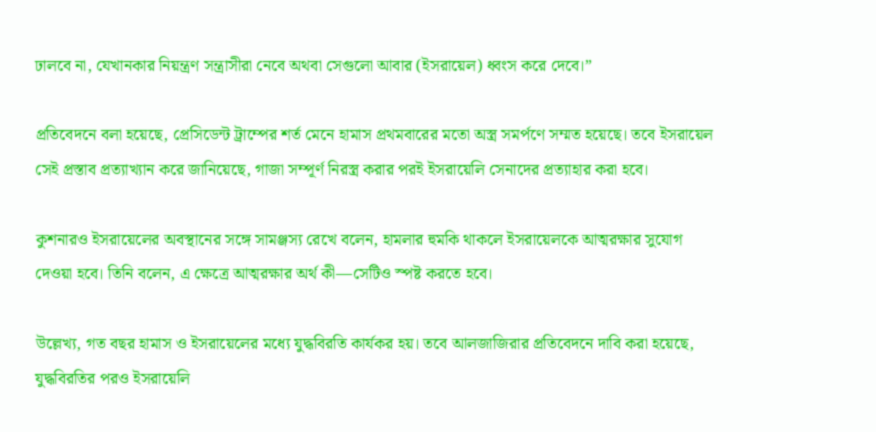ঢালবে না, যেখানকার নিয়ন্ত্রণ সন্ত্রাসীরা নেবে অথবা সেগুলো আবার (ইসরায়েল) ধ্বংস করে দেবে।”

প্রতিবেদনে বলা হয়েছে, প্রেসিডেন্ট ট্রাম্পের শর্ত মেনে হামাস প্রথমবারের মতো অস্ত্র সমর্পণে সম্মত হয়েছে। তবে ইসরায়েল সেই প্রস্তাব প্রত্যাখ্যান করে জানিয়েছে, গাজা সম্পূর্ণ নিরস্ত্র করার পরই ইসরায়েলি সেনাদের প্রত্যাহার করা হবে।

কুশনারও ইসরায়েলের অবস্থানের সঙ্গে সামঞ্জস্য রেখে বলেন, হামলার হুমকি থাকলে ইসরায়েলকে আত্মরক্ষার সুযোগ দেওয়া হবে। তিনি বলেন, এ ক্ষেত্রে আত্মরক্ষার অর্থ কী—সেটিও স্পষ্ট করতে হবে।

উল্লেখ্য, গত বছর হামাস ও ইসরায়েলের মধ্যে যুদ্ধবিরতি কার্যকর হয়। তবে আলজাজিরার প্রতিবেদনে দাবি করা হয়েছে, যুদ্ধবিরতির পরও ইসরায়েলি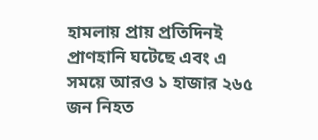হামলায় প্রায় প্রতিদিনই প্রাণহানি ঘটেছে এবং এ সময়ে আরও ১ হাজার ২৬৫ জন নিহত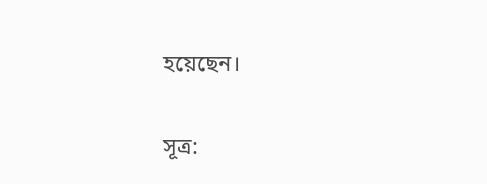হয়েছেন।

সূত্র: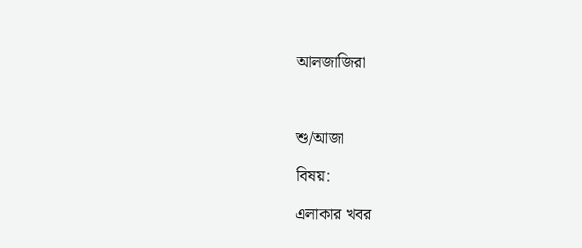আলজাজিরা



শু/আজা

বিষয়:

এলাকার খবর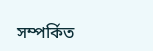সম্পর্কিত